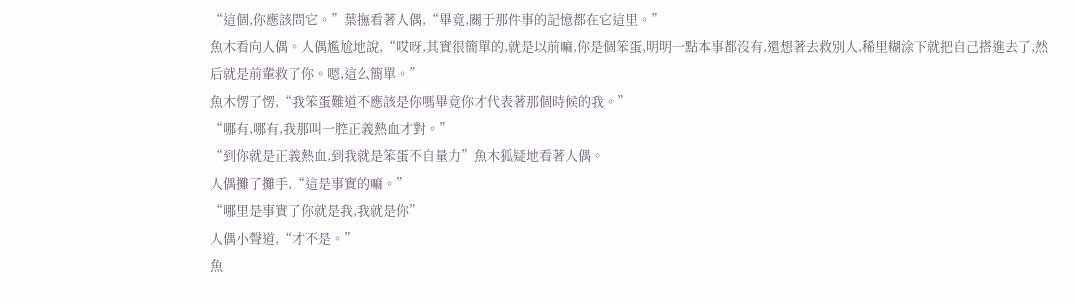“這個,你應該問它。”葉撫看著人偶,“畢竟,關于那件事的記憶都在它這里。”
魚木看向人偶。人偶尷尬地說,“哎呀,其實很簡單的,就是以前嘛,你是個笨蛋,明明一點本事都沒有,還想著去救別人,稀里糊涂下就把自己搭進去了,然后就是前輩救了你。嗯,這么簡單。”
魚木愣了愣,“我笨蛋難道不應該是你嗎畢竟你才代表著那個時候的我。”
“哪有,哪有,我那叫一腔正義熱血才對。”
“到你就是正義熱血,到我就是笨蛋不自量力”魚木狐疑地看著人偶。
人偶攤了攤手,“這是事實的嘛。”
“哪里是事實了你就是我,我就是你”
人偶小聲道,“才不是。”
魚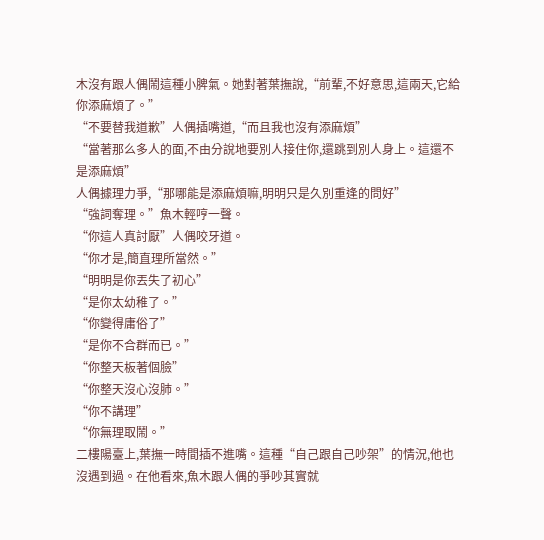木沒有跟人偶鬧這種小脾氣。她對著葉撫說,“前輩,不好意思,這兩天,它給你添麻煩了。”
“不要替我道歉”人偶插嘴道,“而且我也沒有添麻煩”
“當著那么多人的面,不由分說地要別人接住你,還跳到別人身上。這還不是添麻煩”
人偶據理力爭,“那哪能是添麻煩嘛,明明只是久別重逢的問好”
“強詞奪理。”魚木輕哼一聲。
“你這人真討厭”人偶咬牙道。
“你才是,簡直理所當然。”
“明明是你丟失了初心”
“是你太幼稚了。”
“你變得庸俗了”
“是你不合群而已。”
“你整天板著個臉”
“你整天沒心沒肺。”
“你不講理”
“你無理取鬧。”
二樓陽臺上,葉撫一時間插不進嘴。這種“自己跟自己吵架”的情況,他也沒遇到過。在他看來,魚木跟人偶的爭吵其實就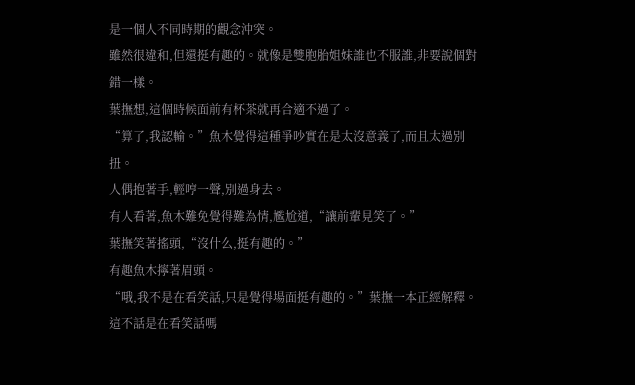是一個人不同時期的觀念沖突。
雖然很違和,但還挺有趣的。就像是雙胞胎姐妹誰也不服誰,非要說個對錯一樣。
葉撫想,這個時候面前有杯茶就再合適不過了。
“算了,我認輸。”魚木覺得這種爭吵實在是太沒意義了,而且太過別扭。
人偶抱著手,輕哼一聲,別過身去。
有人看著,魚木難免覺得難為情,尷尬道,“讓前輩見笑了。”
葉撫笑著搖頭,“沒什么,挺有趣的。”
有趣魚木擰著眉頭。
“哦,我不是在看笑話,只是覺得場面挺有趣的。”葉撫一本正經解釋。
這不話是在看笑話嗎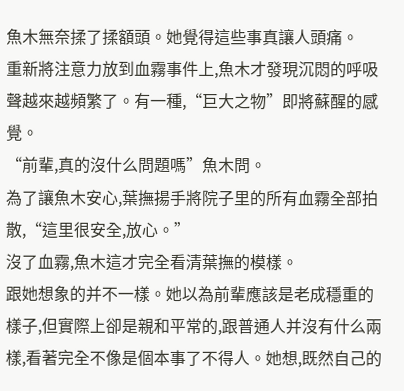魚木無奈揉了揉額頭。她覺得這些事真讓人頭痛。
重新將注意力放到血霧事件上,魚木才發現沉悶的呼吸聲越來越頻繁了。有一種,“巨大之物”即將蘇醒的感覺。
“前輩,真的沒什么問題嗎”魚木問。
為了讓魚木安心,葉撫揚手將院子里的所有血霧全部拍散,“這里很安全,放心。”
沒了血霧,魚木這才完全看清葉撫的模樣。
跟她想象的并不一樣。她以為前輩應該是老成穩重的樣子,但實際上卻是親和平常的,跟普通人并沒有什么兩樣,看著完全不像是個本事了不得人。她想,既然自己的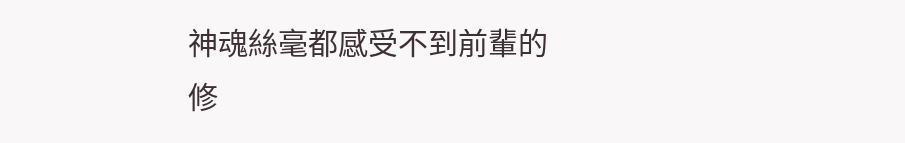神魂絲毫都感受不到前輩的修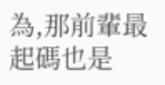為,那前輩最起碼也是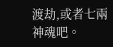渡劫,或者七兩神魂吧。